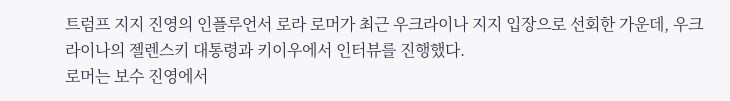트럼프 지지 진영의 인플루언서 로라 로머가 최근 우크라이나 지지 입장으로 선회한 가운데, 우크라이나의 젤렌스키 대통령과 키이우에서 인터뷰를 진행했다.
로머는 보수 진영에서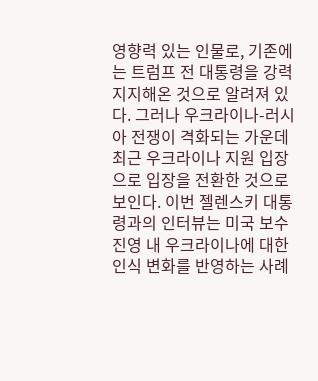영향력 있는 인물로, 기존에는 트럼프 전 대통령을 강력 지지해온 것으로 알려져 있다. 그러나 우크라이나-러시아 전쟁이 격화되는 가운데 최근 우크라이나 지원 입장으로 입장을 전환한 것으로 보인다. 이번 젤렌스키 대통령과의 인터뷰는 미국 보수진영 내 우크라이나에 대한 인식 변화를 반영하는 사례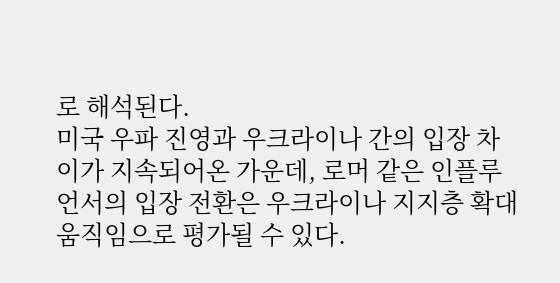로 해석된다.
미국 우파 진영과 우크라이나 간의 입장 차이가 지속되어온 가운데, 로머 같은 인플루언서의 입장 전환은 우크라이나 지지층 확대 움직임으로 평가될 수 있다.